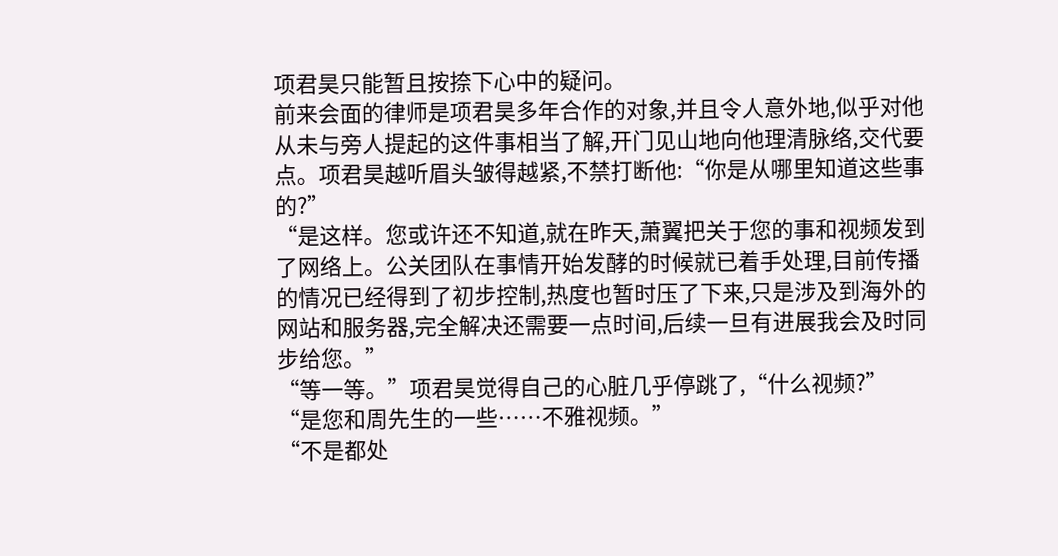项君昊只能暂且按捺下心中的疑问。
前来会面的律师是项君昊多年合作的对象,并且令人意外地,似乎对他从未与旁人提起的这件事相当了解,开门见山地向他理清脉络,交代要点。项君昊越听眉头皱得越紧,不禁打断他:“你是从哪里知道这些事的?”
“是这样。您或许还不知道,就在昨天,萧翼把关于您的事和视频发到了网络上。公关团队在事情开始发酵的时候就已着手处理,目前传播的情况已经得到了初步控制,热度也暂时压了下来,只是涉及到海外的网站和服务器,完全解决还需要一点时间,后续一旦有进展我会及时同步给您。”
“等一等。”项君昊觉得自己的心脏几乎停跳了,“什么视频?”
“是您和周先生的一些……不雅视频。”
“不是都处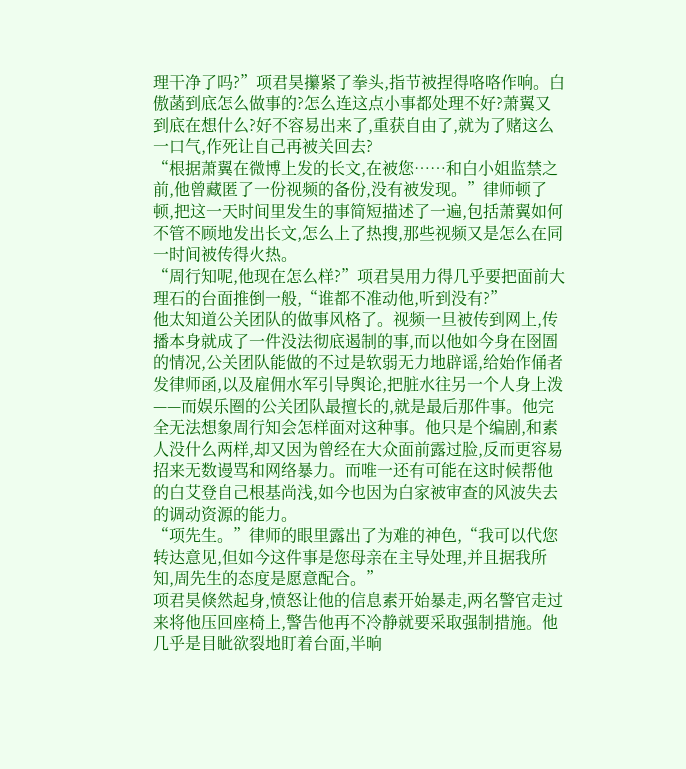理干净了吗?”项君昊攥紧了拳头,指节被捏得咯咯作响。白傲菡到底怎么做事的?怎么连这点小事都处理不好?萧翼又到底在想什么?好不容易出来了,重获自由了,就为了赌这么一口气,作死让自己再被关回去?
“根据萧翼在微博上发的长文,在被您……和白小姐监禁之前,他曾藏匿了一份视频的备份,没有被发现。”律师顿了顿,把这一天时间里发生的事简短描述了一遍,包括萧翼如何不管不顾地发出长文,怎么上了热搜,那些视频又是怎么在同一时间被传得火热。
“周行知呢,他现在怎么样?”项君昊用力得几乎要把面前大理石的台面推倒一般,“谁都不准动他,听到没有?”
他太知道公关团队的做事风格了。视频一旦被传到网上,传播本身就成了一件没法彻底遏制的事,而以他如今身在囹圄的情况,公关团队能做的不过是软弱无力地辟谣,给始作俑者发律师函,以及雇佣水军引导舆论,把脏水往另一个人身上泼——而娱乐圈的公关团队最擅长的,就是最后那件事。他完全无法想象周行知会怎样面对这种事。他只是个编剧,和素人没什么两样,却又因为曾经在大众面前露过脸,反而更容易招来无数谩骂和网络暴力。而唯一还有可能在这时候帮他的白艾登自己根基尚浅,如今也因为白家被审查的风波失去的调动资源的能力。
“项先生。”律师的眼里露出了为难的神色,“我可以代您转达意见,但如今这件事是您母亲在主导处理,并且据我所知,周先生的态度是愿意配合。”
项君昊倏然起身,愤怒让他的信息素开始暴走,两名警官走过来将他压回座椅上,警告他再不冷静就要采取强制措施。他几乎是目眦欲裂地盯着台面,半晌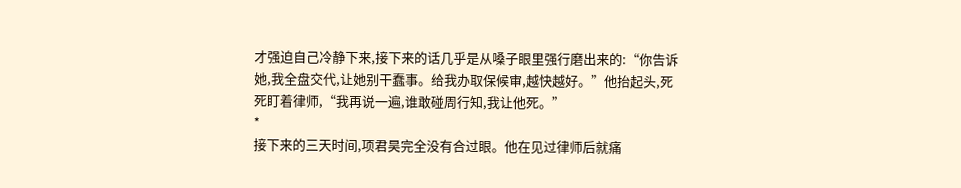才强迫自己冷静下来,接下来的话几乎是从嗓子眼里强行磨出来的:“你告诉她,我全盘交代,让她别干蠢事。给我办取保候审,越快越好。”他抬起头,死死盯着律师,“我再说一遍,谁敢碰周行知,我让他死。”
*
接下来的三天时间,项君昊完全没有合过眼。他在见过律师后就痛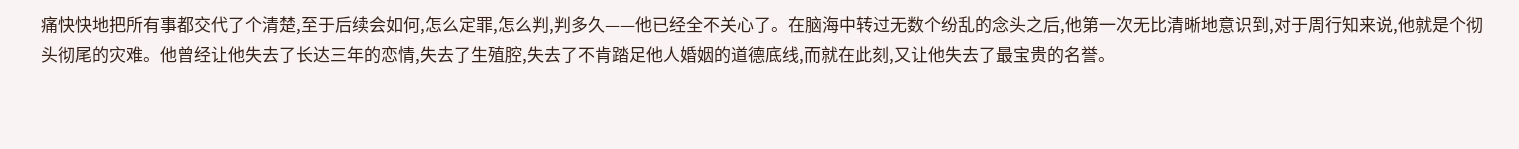痛快快地把所有事都交代了个清楚,至于后续会如何,怎么定罪,怎么判,判多久——他已经全不关心了。在脑海中转过无数个纷乱的念头之后,他第一次无比清晰地意识到,对于周行知来说,他就是个彻头彻尾的灾难。他曾经让他失去了长达三年的恋情,失去了生殖腔,失去了不肯踏足他人婚姻的道德底线,而就在此刻,又让他失去了最宝贵的名誉。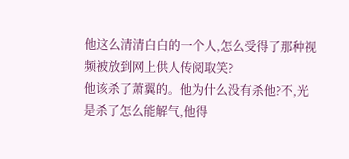他这么清清白白的一个人,怎么受得了那种视频被放到网上供人传阅取笑?
他该杀了萧翼的。他为什么没有杀他?不,光是杀了怎么能解气,他得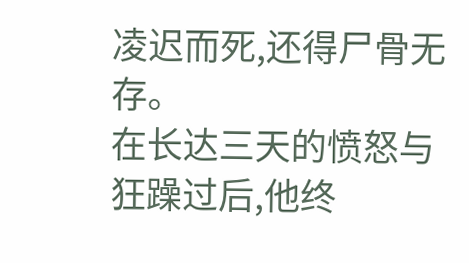凌迟而死,还得尸骨无存。
在长达三天的愤怒与狂躁过后,他终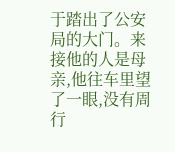于踏出了公安局的大门。来接他的人是母亲,他往车里望了一眼,没有周行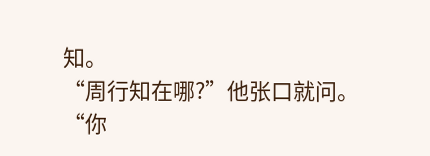知。
“周行知在哪?”他张口就问。
“你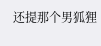还提那个男狐狸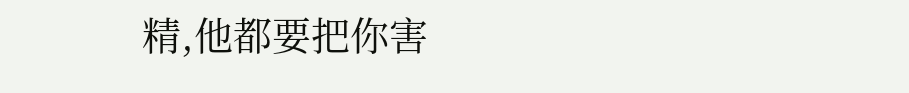精,他都要把你害